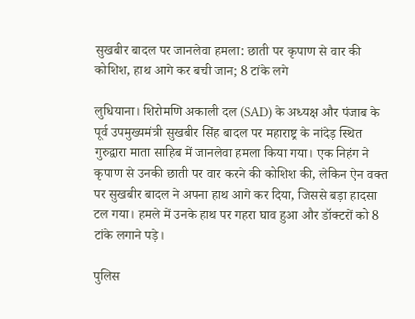सुखबीर बादल पर जानलेवा हमला: छाती पर कृपाण से वार की कोशिश, हाथ आगे कर बची जान; 8 टांके लगे

लुधियाना। शिरोमणि अकाली दल (SAD) के अध्यक्ष और पंजाब के पूर्व उपमुख्यमंत्री सुखबीर सिंह बादल पर महाराष्ट्र के नांदेड़ स्थित गुरुद्वारा माता साहिब में जानलेवा हमला किया गया। एक निहंग ने कृपाण से उनकी छाती पर वार करने की कोशिश की, लेकिन ऐन वक्त पर सुखबीर बादल ने अपना हाथ आगे कर दिया, जिससे बड़ा हादसा टल गया। हमले में उनके हाथ पर गहरा घाव हुआ और डॉक्टरों को 8 टांके लगाने पड़े।

पुलिस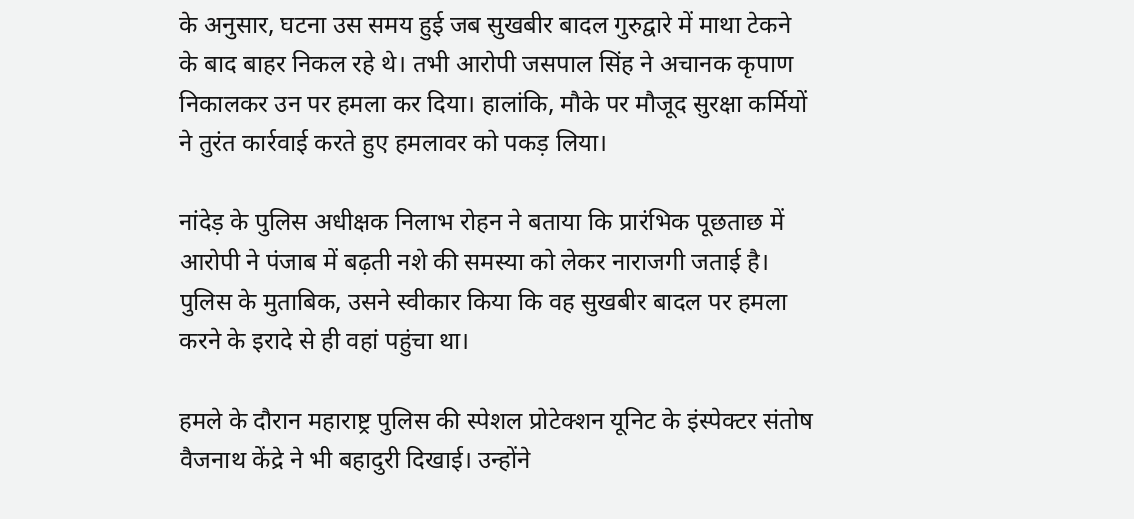के अनुसार, घटना उस समय हुई जब सुखबीर बादल गुरुद्वारे में माथा टेकने के बाद बाहर निकल रहे थे। तभी आरोपी जसपाल सिंह ने अचानक कृपाण निकालकर उन पर हमला कर दिया। हालांकि, मौके पर मौजूद सुरक्षा कर्मियों ने तुरंत कार्रवाई करते हुए हमलावर को पकड़ लिया।

नांदेड़ के पुलिस अधीक्षक निलाभ रोहन ने बताया कि प्रारंभिक पूछताछ में आरोपी ने पंजाब में बढ़ती नशे की समस्या को लेकर नाराजगी जताई है। पुलिस के मुताबिक, उसने स्वीकार किया कि वह सुखबीर बादल पर हमला करने के इरादे से ही वहां पहुंचा था।

हमले के दौरान महाराष्ट्र पुलिस की स्पेशल प्रोटेक्शन यूनिट के इंस्पेक्टर संतोष वैजनाथ केंद्रे ने भी बहादुरी दिखाई। उन्होंने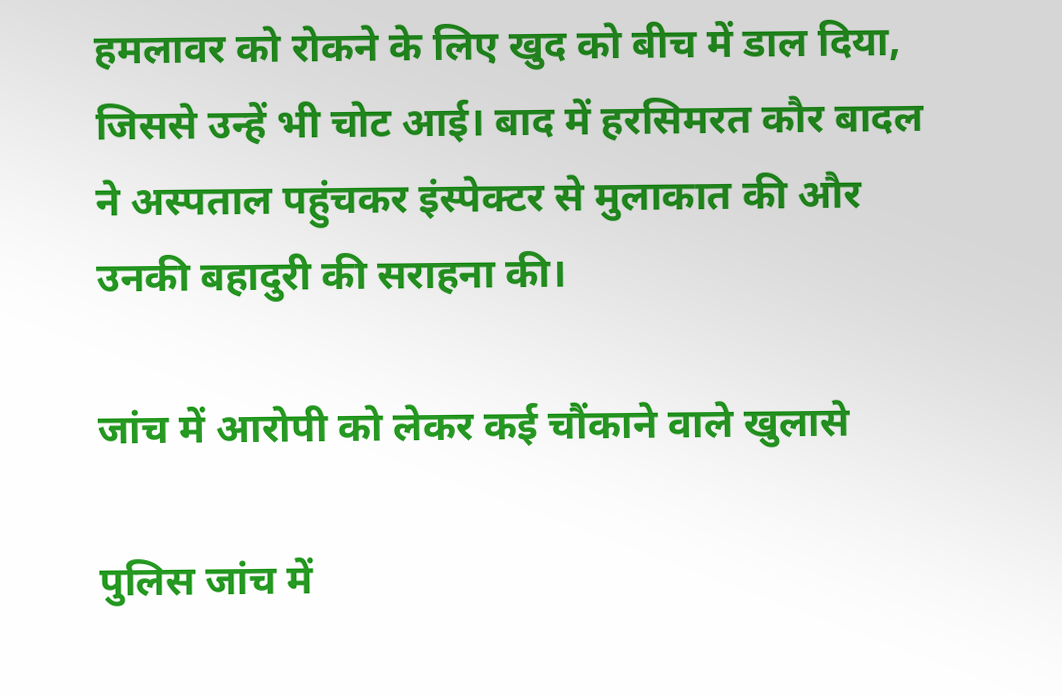हमलावर को रोकने के लिए खुद को बीच में डाल दिया, जिससे उन्हें भी चोट आई। बाद में हरसिमरत कौर बादल ने अस्पताल पहुंचकर इंस्पेक्टर से मुलाकात की और उनकी बहादुरी की सराहना की।

जांच में आरोपी को लेकर कई चौंकाने वाले खुलासे

पुलिस जांच में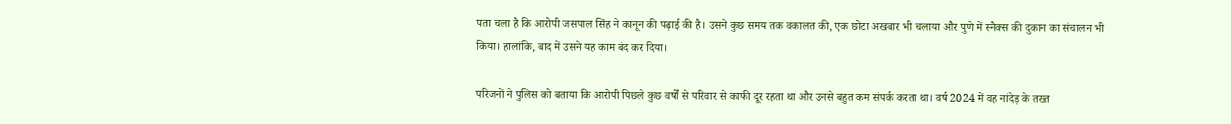पता चला है कि आरोपी जसपाल सिंह ने कानून की पढ़ाई की है। उसने कुछ समय तक वकालत की, एक छोटा अखबार भी चलाया और पुणे में स्नैक्स की दुकान का संचालन भी किया। हालांकि, बाद में उसने यह काम बंद कर दिया।

परिजनों ने पुलिस को बताया कि आरोपी पिछले कुछ वर्षों से परिवार से काफी दूर रहता था और उनसे बहुत कम संपर्क करता था। वर्ष 2024 में वह नांदेड़ के तख्त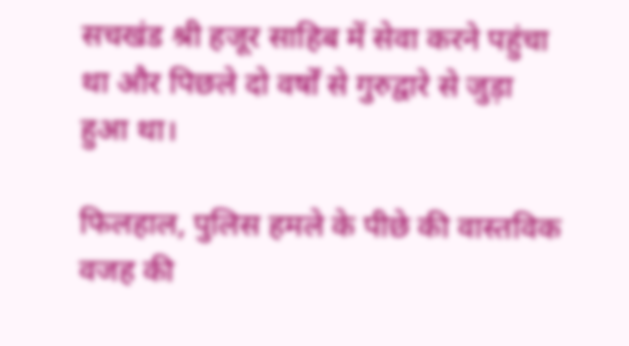सचखंड श्री हजूर साहिब में सेवा करने पहुंचा था और पिछले दो वर्षों से गुरुद्वारे से जुड़ा हुआ था।

फिलहाल, पुलिस हमले के पीछे की वास्तविक वजह की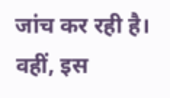जांच कर रही है। वहीं, इस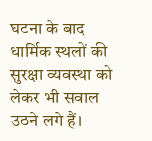घटना के बाद धार्मिक स्थलों की सुरक्षा व्यवस्था को लेकर भी सवाल उठने लगे हैं।